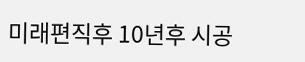미래편직후 10년후 시공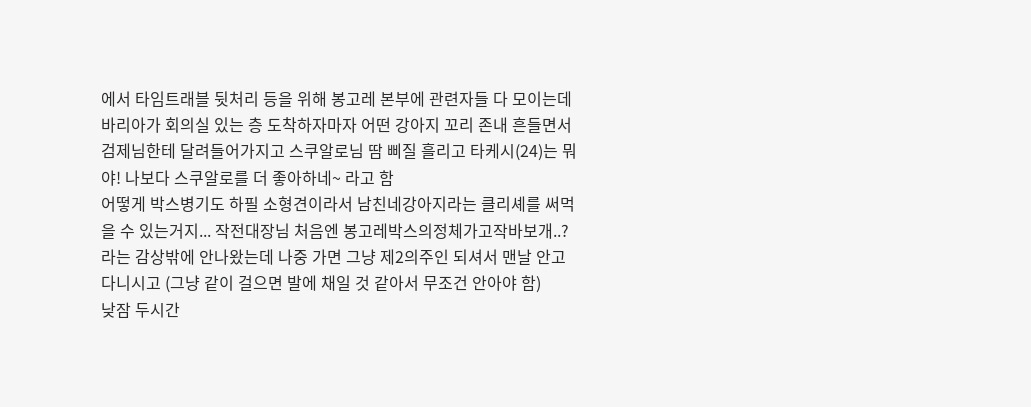에서 타임트래블 뒷처리 등을 위해 봉고레 본부에 관련자들 다 모이는데
바리아가 회의실 있는 층 도착하자마자 어떤 강아지 꼬리 존내 흔들면서 검제님한테 달려들어가지고 스쿠알로님 땀 삐질 흘리고 타케시(24)는 뭐야! 나보다 스쿠알로를 더 좋아하네~ 라고 함
어떻게 박스병기도 하필 소형견이라서 남친네강아지라는 클리셰를 써먹을 수 있는거지... 작전대장님 처음엔 봉고레박스의정체가고작바보개..? 라는 감상밖에 안나왔는데 나중 가면 그냥 제2의주인 되셔서 맨날 안고 다니시고 (그냥 같이 걸으면 발에 채일 것 같아서 무조건 안아야 함)
낮잠 두시간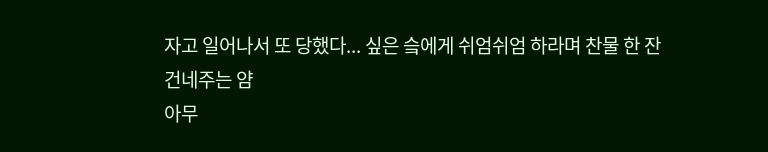자고 일어나서 또 당했다... 싶은 슼에게 쉬엄쉬엄 하라며 찬물 한 잔 건네주는 얌
아무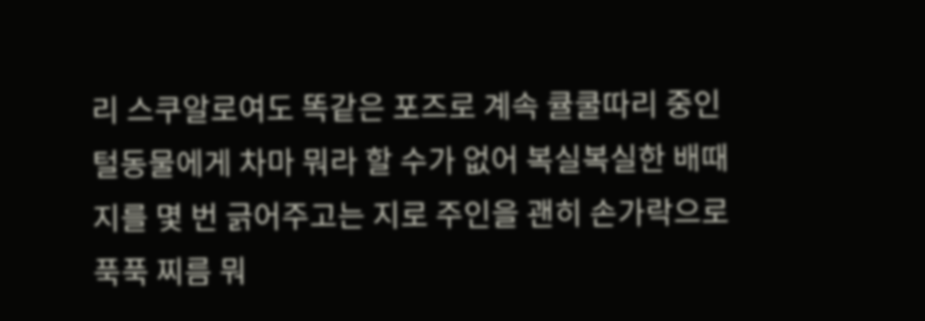리 스쿠알로여도 똑같은 포즈로 계속 큘쿨따리 중인 털동물에게 차마 뭐라 할 수가 없어 복실복실한 배때지를 몇 번 긁어주고는 지로 주인을 괜히 손가락으로 푹푹 찌름 뭐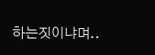하는짓이냐며..